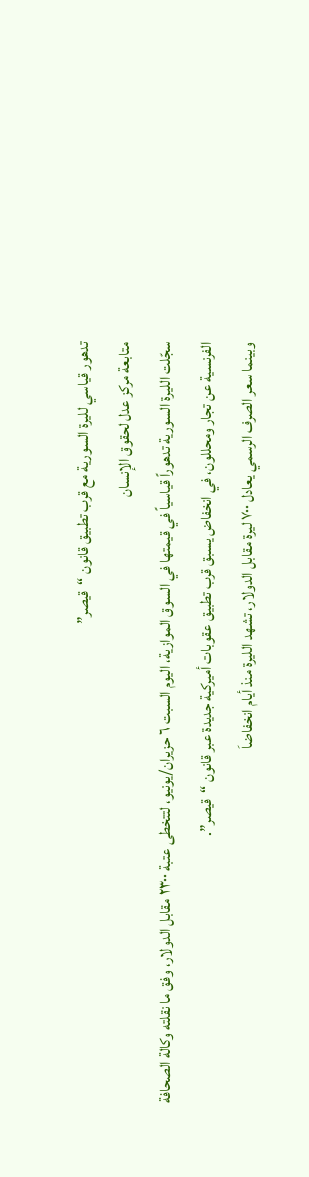تدهور قياسي لليرة السورية مع قرب تطبيق قانون “قيصر”
متابعة مركز عدل لحقوق الإنسان
سجّلت الليرة السورية تدهوراً قياسياً في قيمتها في السوق الموازية، اليوم السبت ٦ حزيران/يونيو، لتتخطى عتبة ٢٣٠٠ مقابل الدولار، وفق ما نقلته وكالة الصحافة الفرنسية عن تجار ومحللون، في انخفاض يسبق قرب تطبيق عقوبات أميركية جديدة عبر قانون “قيصر”.
وبينما سعر الصرف الرسمي يعادل ٧٠٠ ليرة مقابل الدولار، تشهد الليرة منذ أيام انخفاضاَ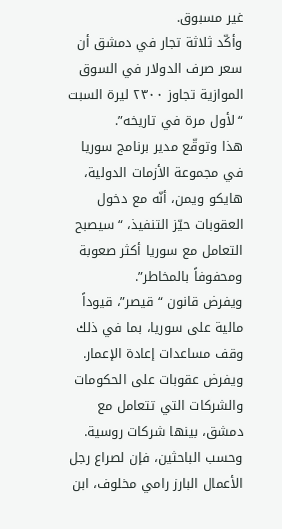غير مسبوق.
وأكّد ثلاثة تجار في دمشق أن سعر صرف الدولار في السوق الموازية تجاوز ٢٣٠٠ ليرة السبت “لأول مرة في تاريخه”.
هذا وتوقّع مدير برنامج سوريا في مجموعة الأزمات الدولية، هايكو ويمن، أنّه مع دخول العقوبات حيّز التنفيذ، “سيصبح التعامل مع سوريا أكثر صعوبة ومحفوفاً بالمخاطر”.
ويفرض قانون “قيصر”، قيوداً مالية على سوريا، بما في ذلك وقف مساعدات إعادة الإعمار.
ويفرض عقوبات على الحكومات والشركات التي تتعامل مع دمشق، بينها شركات روسية.
وحسب الباحثين، فإن لصراع رجل الأعمال البارز رامي مخلوف، ابن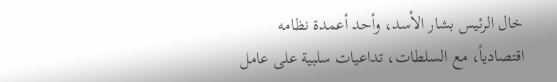خال الرئيس بشار الأسد، وأحد أعمدة نظامه اقتصادياً، مع السلطات، تداعيات سلبية على عامل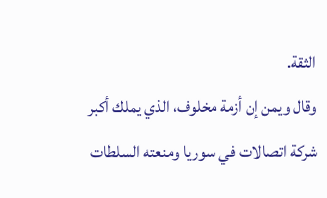الثقة.
وقال ويمن إن أزمة مخلوف، الذي يملك أكبر شركة اتصالات في سوريا ومنعته السلطات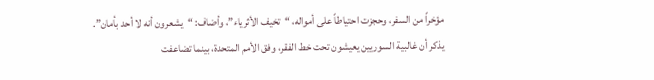مؤخراً من السفر، وحجزت احتياطاً على أمواله، “تخيف الأثرياء”، وأضاف: “يشعرون أنه لا أحد بأمان”.
يذكر أن غالبية السوريين يعيشون تحت خط الفقر، وفق الأمم المتحدة، بينما تضاعفت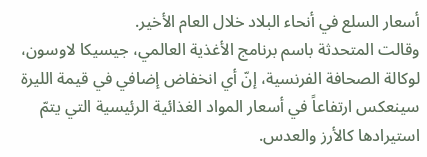أسعار السلع في أنحاء البلاد خلال العام الأخير.
وقالت المتحدثة باسم برنامج الأغذية العالمي، جيسيكا لاوسون، لوكالة الصحافة الفرنسية، إنّ أي انخفاض إضافي في قيمة الليرة سينعكس ارتفاعاً في أسعار المواد الغذائية الرئيسية التي يتمّ استيرادها كالأرز والعدس.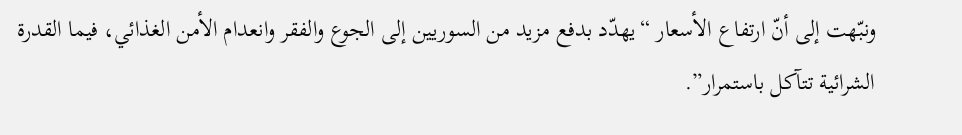ونبّهت إلى أنّ ارتفاع الأسعار “يهدّد بدفع مزيد من السوريين إلى الجوع والفقر وانعدام الأمن الغذائي، فيما القدرة الشرائية تتآكل باستمرار”.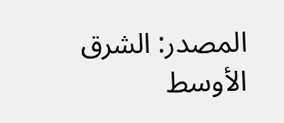المصدر: الشرق الأوسط